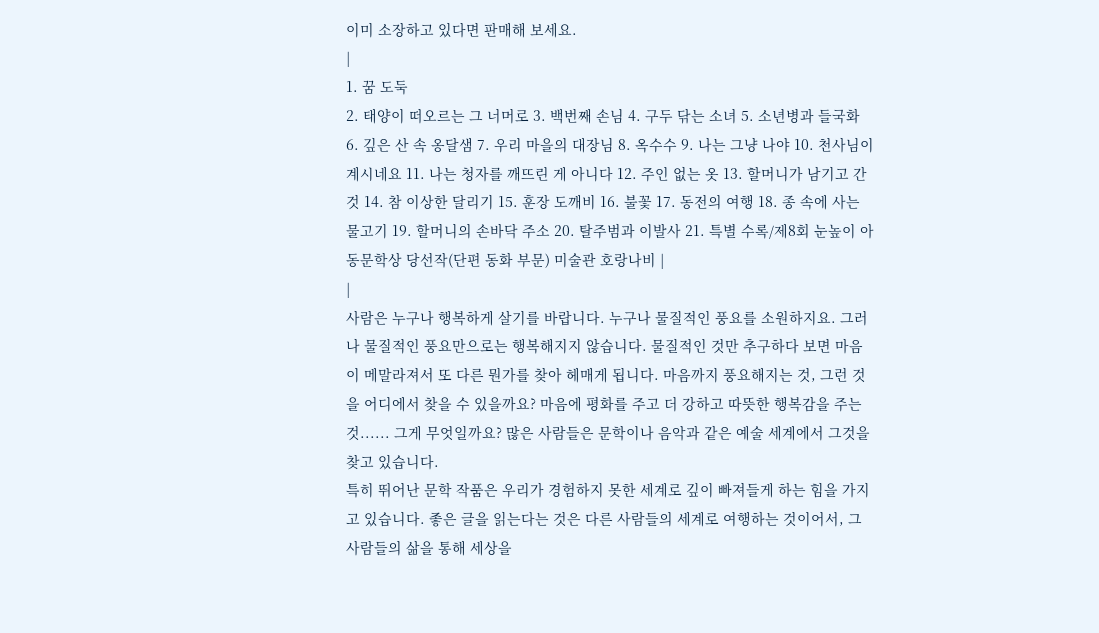이미 소장하고 있다면 판매해 보세요.
|
1. 꿈 도둑
2. 태양이 떠오르는 그 너머로 3. 백번째 손님 4. 구두 닦는 소녀 5. 소년병과 들국화 6. 깊은 산 속 옹달샘 7. 우리 마을의 대장님 8. 옥수수 9. 나는 그냥 나야 10. 천사님이 계시네요 11. 나는 청자를 깨뜨린 게 아니다 12. 주인 없는 옷 13. 할머니가 남기고 간 것 14. 참 이상한 달리기 15. 훈장 도깨비 16. 불꽃 17. 동전의 여행 18. 종 속에 사는 물고기 19. 할머니의 손바닥 주소 20. 탈주범과 이발사 21. 특별 수록/제8회 눈높이 아동문학상 당선작(단편 동화 부문) 미술관 호랑나비 |
|
사람은 누구나 행복하게 살기를 바랍니다. 누구나 물질적인 풍요를 소원하지요. 그러나 물질적인 풍요만으로는 행복해지지 않습니다. 물질적인 것만 추구하다 보면 마음이 메말라져서 또 다른 뭔가를 찾아 헤매게 됩니다. 마음까지 풍요해지는 것, 그런 것을 어디에서 찾을 수 있을까요? 마음에 평화를 주고 더 강하고 따뜻한 행복감을 주는 것...... 그게 무엇일까요? 많은 사람들은 문학이나 음악과 같은 예술 세계에서 그것을 찾고 있습니다.
특히 뛰어난 문학 작품은 우리가 경험하지 못한 세계로 깊이 빠져들게 하는 힘을 가지고 있습니다. 좋은 글을 읽는다는 것은 다른 사람들의 세계로 여행하는 것이어서, 그 사람들의 삶을 통해 세상을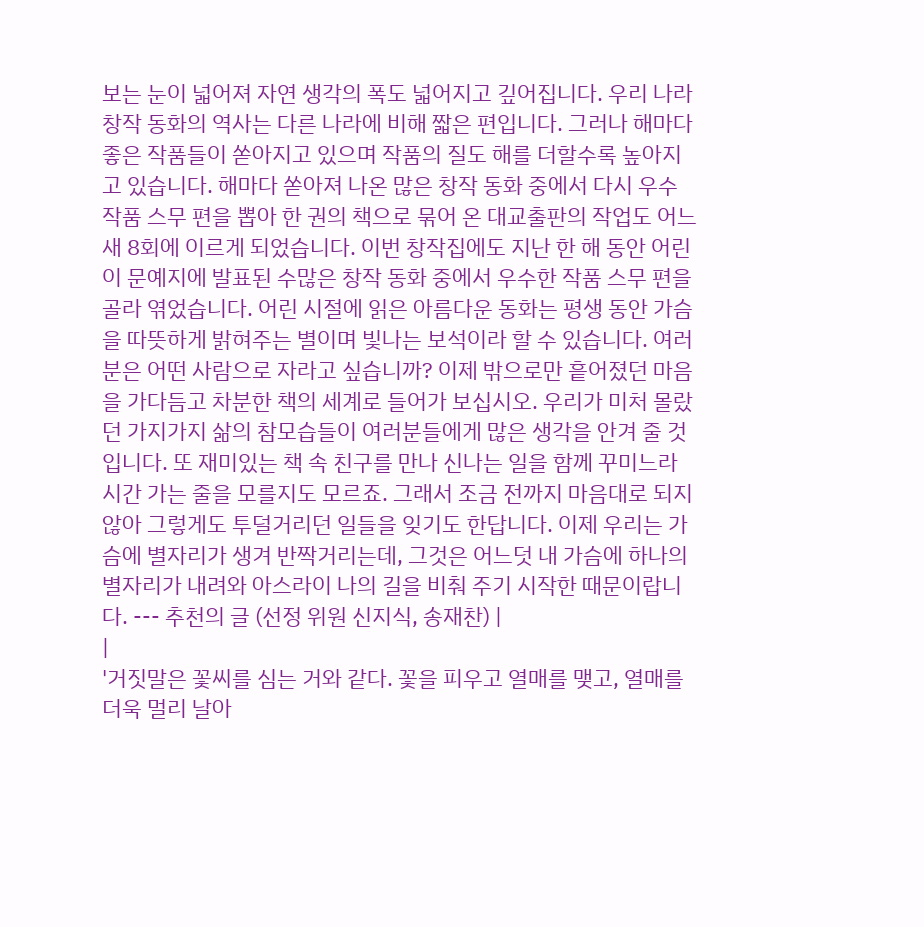보는 눈이 넓어져 자연 생각의 폭도 넓어지고 깊어집니다. 우리 나라 창작 동화의 역사는 다른 나라에 비해 짧은 편입니다. 그러나 해마다 좋은 작품들이 쏟아지고 있으며 작품의 질도 해를 더할수록 높아지고 있습니다. 해마다 쏟아져 나온 많은 창작 동화 중에서 다시 우수 작품 스무 편을 뽑아 한 권의 책으로 묶어 온 대교출판의 작업도 어느 새 8회에 이르게 되었습니다. 이번 창작집에도 지난 한 해 동안 어린이 문예지에 발표된 수많은 창작 동화 중에서 우수한 작품 스무 편을 골라 엮었습니다. 어린 시절에 읽은 아름다운 동화는 평생 동안 가슴을 따뜻하게 밝혀주는 별이며 빛나는 보석이라 할 수 있습니다. 여러분은 어떤 사람으로 자라고 싶습니까? 이제 밖으로만 흩어졌던 마음을 가다듬고 차분한 책의 세계로 들어가 보십시오. 우리가 미처 몰랐던 가지가지 삶의 참모습들이 여러분들에게 많은 생각을 안겨 줄 것입니다. 또 재미있는 책 속 친구를 만나 신나는 일을 함께 꾸미느라 시간 가는 줄을 모를지도 모르죠. 그래서 조금 전까지 마음대로 되지 않아 그렇게도 투덜거리던 일들을 잊기도 한답니다. 이제 우리는 가슴에 별자리가 생겨 반짝거리는데, 그것은 어느덧 내 가슴에 하나의 별자리가 내려와 아스라이 나의 길을 비춰 주기 시작한 때문이랍니다. --- 추천의 글 (선정 위원 신지식, 송재찬) |
|
'거짓말은 꽃씨를 심는 거와 같다. 꽃을 피우고 열매를 맺고, 열매를 더욱 멀리 날아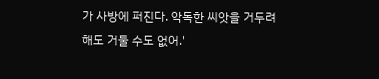가 사방에 퍼진다. 악독한 씨앗을 거두려 해도 거둘 수도 없어.'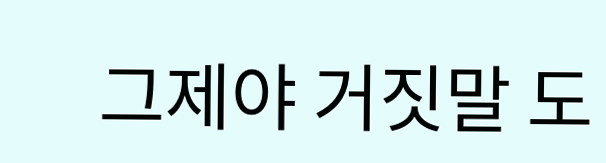그제야 거짓말 도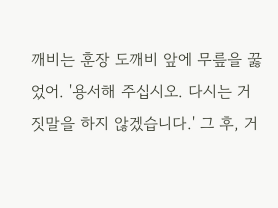깨비는 훈장 도깨비 앞에 무릎을 꿇었어. '용서해 주십시오. 다시는 거짓말을 하지 않겠습니다.' 그 후, 거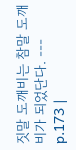짓말 도깨비는 참말 도깨비가 되었단다. --- p.173 |